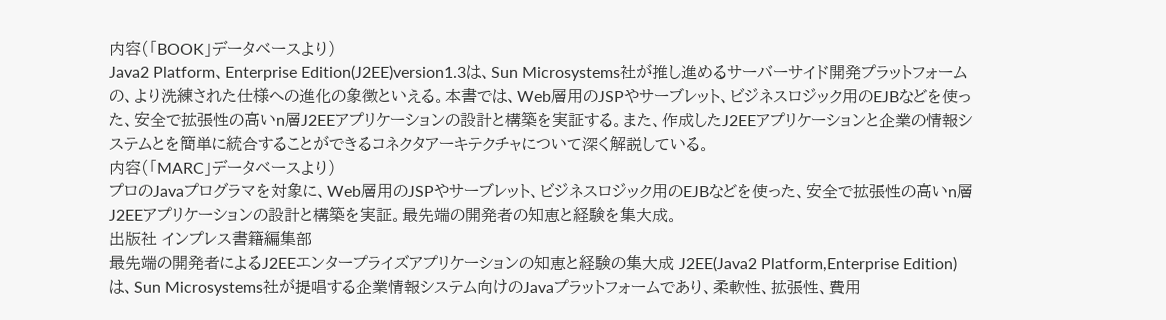内容(「BOOK」データベースより)
Java2 Platform、Enterprise Edition(J2EE)version1.3は、Sun Microsystems社が推し進めるサーバーサイド開発プラットフォームの、より洗練された仕様への進化の象徴といえる。本書では、Web層用のJSPやサーブレット、ビジネスロジック用のEJBなどを使った、安全で拡張性の高いn層J2EEアプリケーションの設計と構築を実証する。また、作成したJ2EEアプリケーションと企業の情報システムとを簡単に統合することができるコネクタアーキテクチャについて深く解説している。
内容(「MARC」データベースより)
プロのJavaプログラマを対象に、Web層用のJSPやサーブレット、ビジネスロジック用のEJBなどを使った、安全で拡張性の高いn層J2EEアプリケーションの設計と構築を実証。最先端の開発者の知恵と経験を集大成。
出版社 インプレス書籍編集部
最先端の開発者によるJ2EEエンタープライズアプリケーションの知恵と経験の集大成 J2EE(Java2 Platform,Enterprise Edition)は、Sun Microsystems社が提唱する企業情報システム向けのJavaプラットフォームであり、柔軟性、拡張性、費用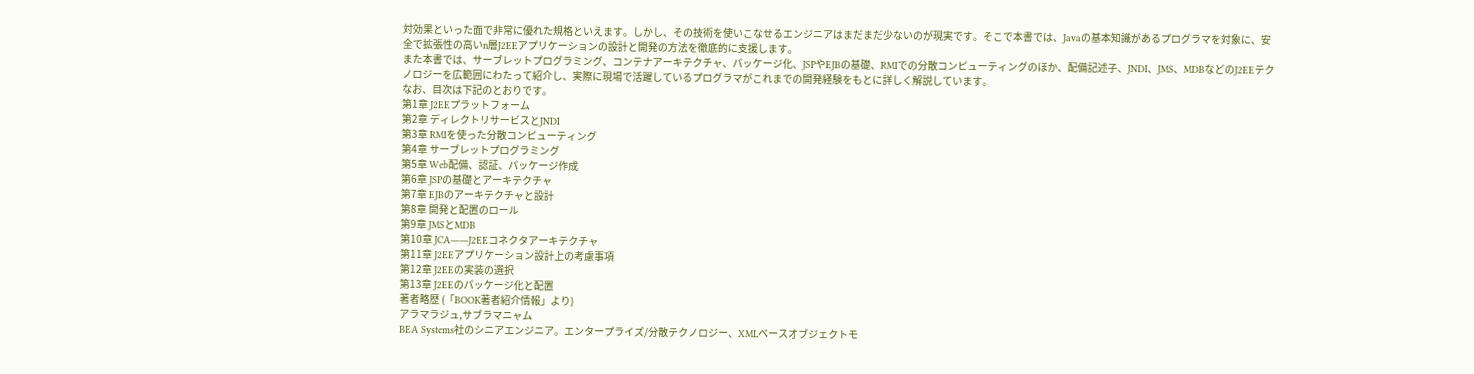対効果といった面で非常に優れた規格といえます。しかし、その技術を使いこなせるエンジニアはまだまだ少ないのが現実です。そこで本書では、Javaの基本知識があるプログラマを対象に、安全で拡張性の高いn層J2EEアプリケーションの設計と開発の方法を徹底的に支援します。
また本書では、サーブレットプログラミング、コンテナアーキテクチャ、パッケージ化、JSPやEJBの基礎、RMIでの分散コンピューティングのほか、配備記述子、JNDI、JMS、MDBなどのJ2EEテクノロジーを広範囲にわたって紹介し、実際に現場で活躍しているプログラマがこれまでの開発経験をもとに詳しく解説しています。
なお、目次は下記のとおりです。
第1章 J2EEプラットフォーム
第2章 ディレクトリサービスとJNDI
第3章 RMIを使った分散コンピューティング
第4章 サーブレットプログラミング
第5章 Web配備、認証、パッケージ作成
第6章 JSPの基礎とアーキテクチャ
第7章 EJBのアーキテクチャと設計
第8章 開発と配置のロール
第9章 JMSとMDB
第10章 JCA――J2EEコネクタアーキテクチャ
第11章 J2EEアプリケーション設計上の考慮事項
第12章 J2EEの実装の選択
第13章 J2EEのパッケージ化と配置
著者略歴 (「BOOK著者紹介情報」より)
アラマラジュ,サブラマニャム
BEA Systems社のシニアエンジニア。エンタープライズ/分散テクノロジー、XMLベースオブジェクトモ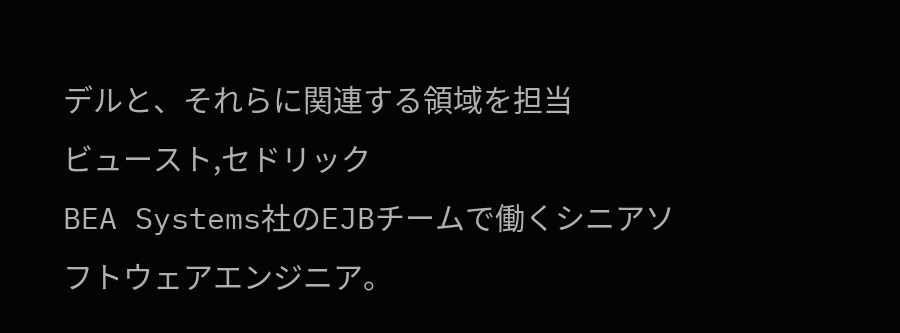デルと、それらに関連する領域を担当
ビュースト,セドリック
BEA Systems社のEJBチームで働くシニアソフトウェアエンジニア。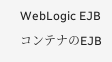WebLogic EJBコンテナのEJB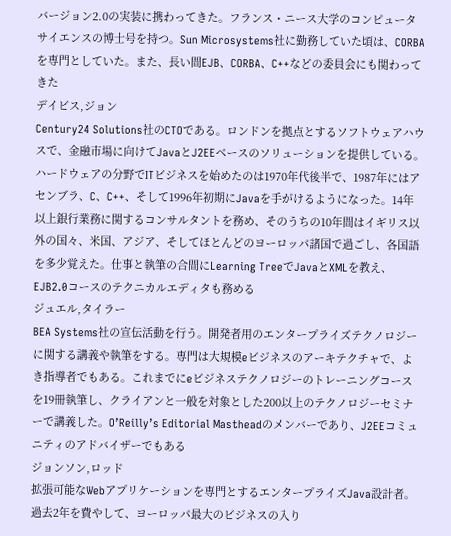バージョン2.0の実装に携わってきた。フランス・ニース大学のコンピュータサイエンスの博士号を持つ。Sun Microsystems社に勤務していた頃は、CORBAを専門としていた。また、長い間EJB、CORBA、C++などの委員会にも関わってきた
デイビス,ジョン
Century24 Solutions社のCTOである。ロンドンを拠点とするソフトウェアハウスで、金融市場に向けてJavaとJ2EEベースのソリューションを提供している。ハードウェアの分野でITビジネスを始めたのは1970年代後半で、1987年にはアセンブラ、C、C++、そして1996年初期にJavaを手がけるようになった。14年以上銀行業務に関するコンサルタントを務め、そのうちの10年間はイギリス以外の国々、米国、アジア、そしてほとんどのヨーロッパ諸国で過ごし、各国語を多少覚えた。仕事と執筆の合間にLearning TreeでJavaとXMLを教え、EJB2.0コースのテクニカルエディタも務める
ジュエル,タイラー
BEA Systems社の宣伝活動を行う。開発者用のエンタープライズテクノロジーに関する講義や執筆をする。専門は大規模eビジネスのアーキテクチャで、よき指導者でもある。これまでにeビジネステクノロジーのトレーニングコースを19冊執筆し、クライアンと一般を対象とした200以上のテクノロジーセミナーで講義した。O’Reilly’s Editorial Mastheadのメンバーであり、J2EEコミュニティのアドバイザーでもある
ジョンソン,ロッド
拡張可能なWebアプリケーションを専門とするエンタープライズJava設計者。過去2年を費やして、ヨーロッパ最大のビジネスの入り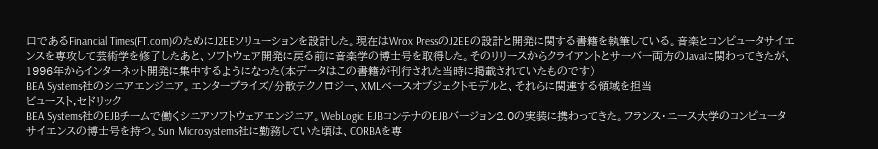口であるFinancial Times(FT.com)のためにJ2EEソリューションを設計した。現在はWrox PressのJ2EEの設計と開発に関する書籍を執筆している。音楽とコンピュータサイエンスを専攻して芸術学を修了したあと、ソフトウェア開発に戻る前に音楽学の博士号を取得した。そのリリースからクライアントとサーバー両方のJavaに関わってきたが、1996年からインターネット開発に集中するようになった(本データはこの書籍が刊行された当時に掲載されていたものです)
BEA Systems社のシニアエンジニア。エンタープライズ/分散テクノロジー、XMLベースオブジェクトモデルと、それらに関連する領域を担当
ビュースト,セドリック
BEA Systems社のEJBチームで働くシニアソフトウェアエンジニア。WebLogic EJBコンテナのEJBバージョン2.0の実装に携わってきた。フランス・ニース大学のコンピュータサイエンスの博士号を持つ。Sun Microsystems社に勤務していた頃は、CORBAを専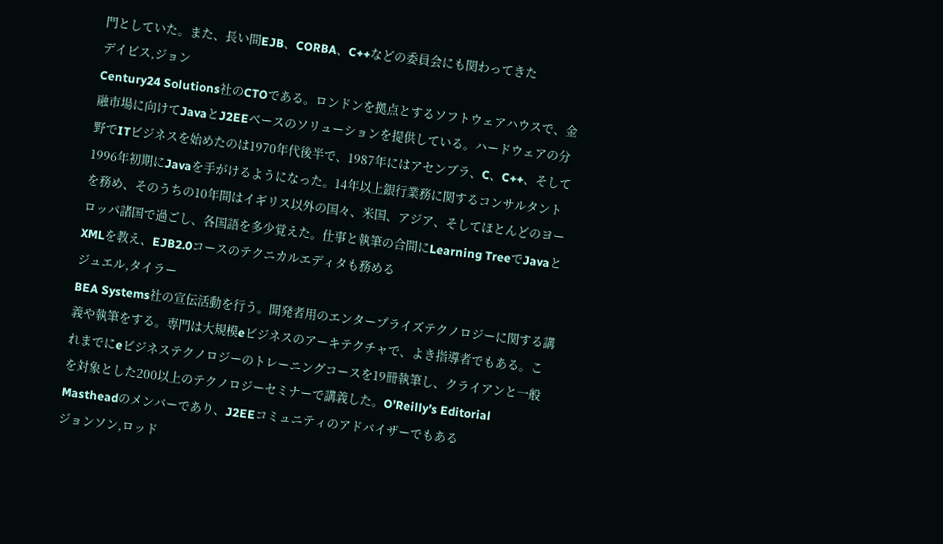門としていた。また、長い間EJB、CORBA、C++などの委員会にも関わってきた
デイビス,ジョン
Century24 Solutions社のCTOである。ロンドンを拠点とするソフトウェアハウスで、金融市場に向けてJavaとJ2EEベースのソリューションを提供している。ハードウェアの分野でITビジネスを始めたのは1970年代後半で、1987年にはアセンブラ、C、C++、そして1996年初期にJavaを手がけるようになった。14年以上銀行業務に関するコンサルタントを務め、そのうちの10年間はイギリス以外の国々、米国、アジア、そしてほとんどのヨーロッパ諸国で過ごし、各国語を多少覚えた。仕事と執筆の合間にLearning TreeでJavaとXMLを教え、EJB2.0コースのテクニカルエディタも務める
ジュエル,タイラー
BEA Systems社の宣伝活動を行う。開発者用のエンタープライズテクノロジーに関する講義や執筆をする。専門は大規模eビジネスのアーキテクチャで、よき指導者でもある。これまでにeビジネステクノロジーのトレーニングコースを19冊執筆し、クライアンと一般を対象とした200以上のテクノロジーセミナーで講義した。O’Reilly’s Editorial Mastheadのメンバーであり、J2EEコミュニティのアドバイザーでもある
ジョンソン,ロッド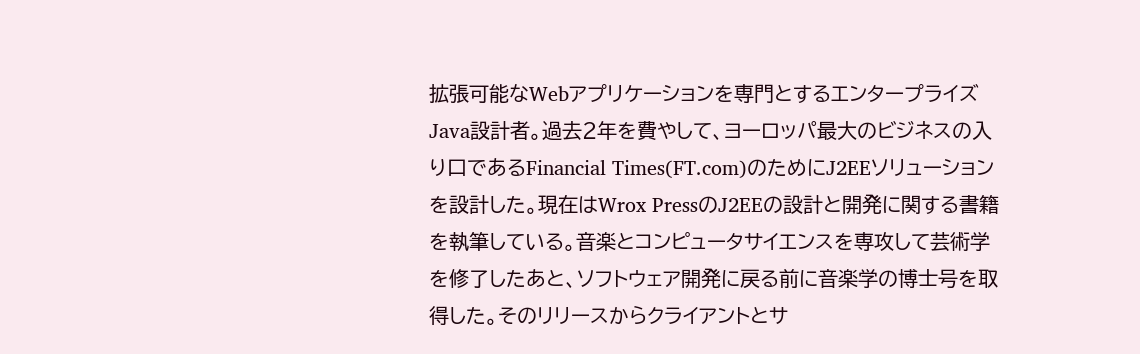拡張可能なWebアプリケーションを専門とするエンタープライズJava設計者。過去2年を費やして、ヨーロッパ最大のビジネスの入り口であるFinancial Times(FT.com)のためにJ2EEソリューションを設計した。現在はWrox PressのJ2EEの設計と開発に関する書籍を執筆している。音楽とコンピュータサイエンスを専攻して芸術学を修了したあと、ソフトウェア開発に戻る前に音楽学の博士号を取得した。そのリリースからクライアントとサ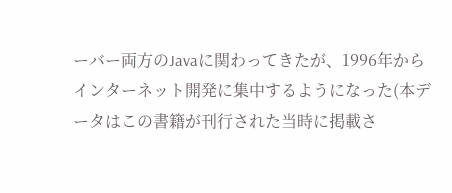ーバー両方のJavaに関わってきたが、1996年からインターネット開発に集中するようになった(本データはこの書籍が刊行された当時に掲載さ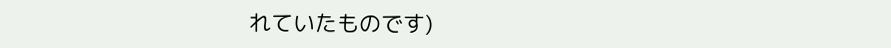れていたものです)